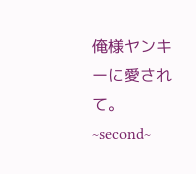俺様ヤンキーに愛されて。~second~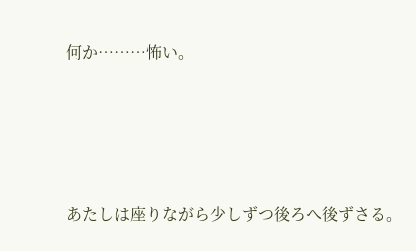何か………怖い。




あたしは座りながら少しずつ後ろへ後ずさる。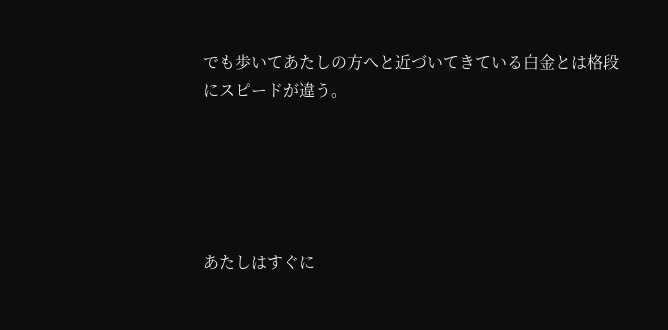でも歩いてあたしの方へと近づいてきている白金とは格段にスピードが違う。





あたしはすぐに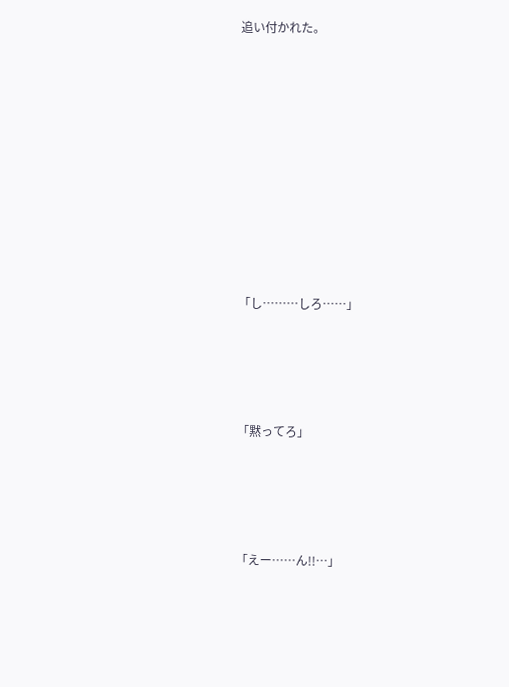追い付かれた。














「し………しろ……」






「黙ってろ」






「えー……ん!!…」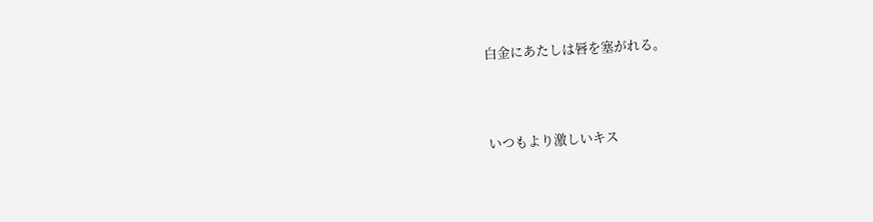白金にあたしは唇を塞がれる。



いつもより激しいキス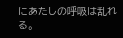にあたしの呼吸は乱れる。